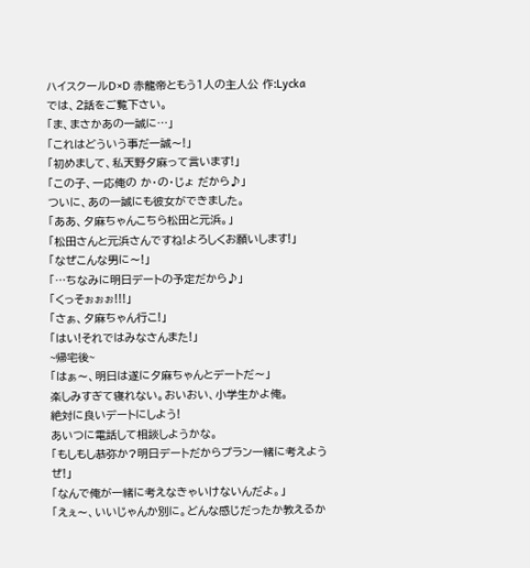ハイスクールD×D 赤龍帝ともう1人の主人公 作:Lycka
では、2話をご覧下さい。
「ま、まさかあの一誠に…」
「これはどういう事だ一誠〜!」
「初めまして、私天野夕麻って言います!」
「この子、一応俺の か・の・じょ だから♪」
ついに、あの一誠にも彼女ができました。
「ああ、夕麻ちゃんこちら松田と元浜。」
「松田さんと元浜さんですね!よろしくお願いします!」
「なぜこんな男に〜!」
「…ちなみに明日デートの予定だから♪」
「くっそぉぉぉ!!!」
「さぁ、夕麻ちゃん行こ!」
「はい!それではみなさんまた!」
~帰宅後~
「はぁ〜、明日は遂に夕麻ちゃんとデートだ〜」
楽しみすぎて寝れない。おいおい、小学生かよ俺。
絶対に良いデートにしよう!
あいつに電話して相談しようかな。
「もしもし恭弥か?明日デートだからプラン一緒に考えようぜ!」
「なんで俺が一緒に考えなきゃいけないんだよ。」
「えぇ〜、いいじゃんか別に。どんな感じだったか教えるか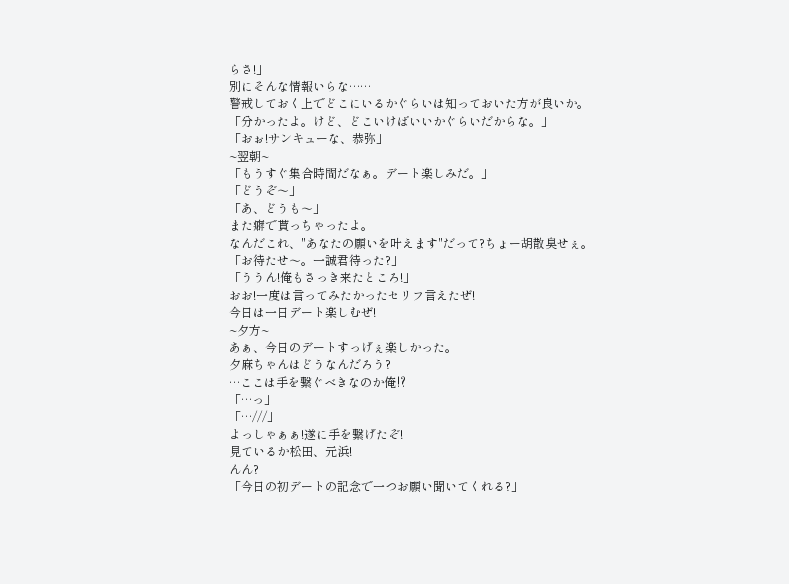らさ!」
別にそんな情報いらな……
警戒しておく上でどこにいるかぐらいは知っておいた方が良いか。
「分かったよ。けど、どこいけばいいかぐらいだからな。」
「おぉ!サンキューな、恭弥」
~翌朝~
「もうすぐ集合時間だなぁ。デート楽しみだ。」
「どうぞ〜」
「あ、どうも〜」
また癖で貰っちゃったよ。
なんだこれ、"あなたの願いを叶えます"だって?ちょー胡散臭せぇ。
「お待たせ〜。一誠君待った?」
「ううん!俺もさっき来たところ!」
おお!一度は言ってみたかったセリフ言えたぜ!
今日は一日デート楽しむぜ!
~夕方~
あぁ、今日のデートすっげぇ楽しかった。
夕麻ちゃんはどうなんだろう?
…ここは手を繋ぐべきなのか俺⁉
「…っ」
「…///」
よっしゃぁぁ!遂に手を繋げたぞ!
見ているか松田、元浜!
んん?
「今日の初デートの記念で一つお願い聞いてくれる?」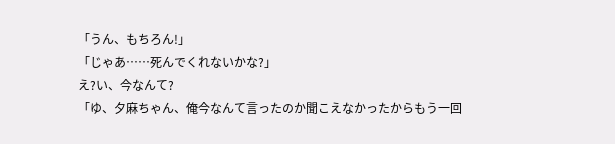「うん、もちろん!」
「じゃあ……死んでくれないかな?」
え?い、今なんて?
「ゆ、夕麻ちゃん、俺今なんて言ったのか聞こえなかったからもう一回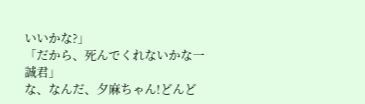いいかな?」
「だから、死んでくれないかな一誠君」
な、なんだ、夕麻ちゃん!どんど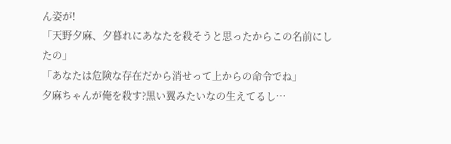ん姿が!
「天野夕麻、夕暮れにあなたを殺そうと思ったからこの名前にしたの」
「あなたは危険な存在だから消せって上からの命令でね」
夕麻ちゃんが俺を殺す?黒い翼みたいなの生えてるし…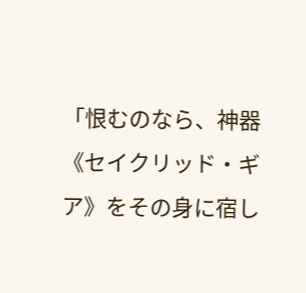「恨むのなら、神器《セイクリッド・ギア》をその身に宿し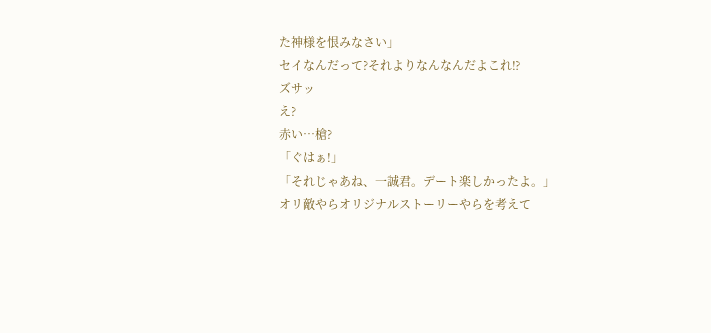た神様を恨みなさい」
セイなんだって?それよりなんなんだよこれ⁉
ズサッ
え?
赤い…槍?
「ぐはぁ!」
「それじゃあね、一誠君。デート楽しかったよ。」
オリ敵やらオリジナルストーリーやらを考えて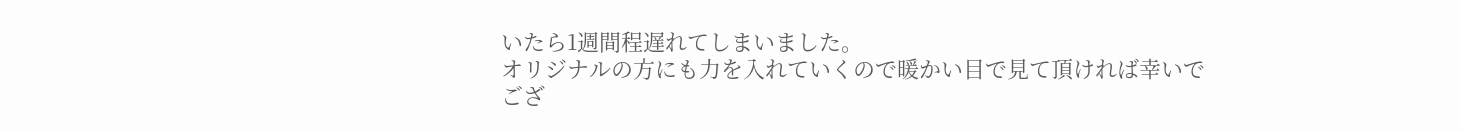いたら1週間程遅れてしまいました。
オリジナルの方にも力を入れていくので暖かい目で見て頂ければ幸いでござ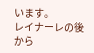います。
レイナーレの後から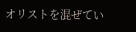オリストを混ぜてい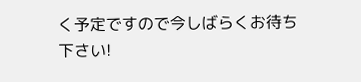く予定ですので今しばらくお待ち下さい!